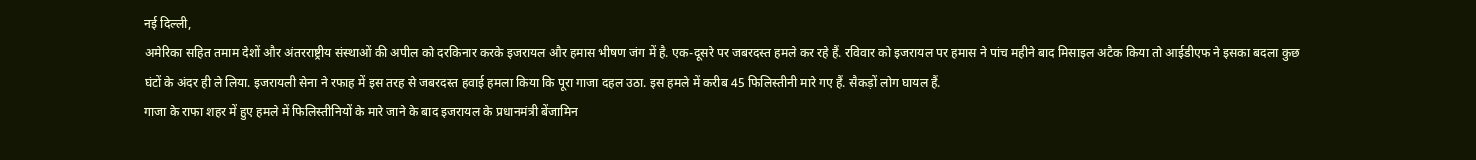नई दिल्ली,
अमेरिका सहित तमाम देशों और अंतरराष्ट्रीय संस्थाओं की अपील को दरकिनार करके इजरायल और हमास भीषण जंग में है. एक-दूसरे पर जबरदस्त हमले कर रहे हैं. रविवार को इजरायल पर हमास ने पांच महीने बाद मिसाइल अटैक किया तो आईडीएफ ने इसका बदला कुछ घंटों के अंदर ही ले लिया. इजरायली सेना ने रफाह में इस तरह से जबरदस्त हवाई हमला किया कि पूरा गाजा दहल उठा. इस हमले में करीब 45 फिलिस्तीनी मारे गए हैं. सैकड़ों लोग घायल हैं.
गाजा के राफा शहर में हुए हमले में फिलिस्तीनियों के मारे जाने के बाद इजरायल के प्रधानमंत्री बेंजामिन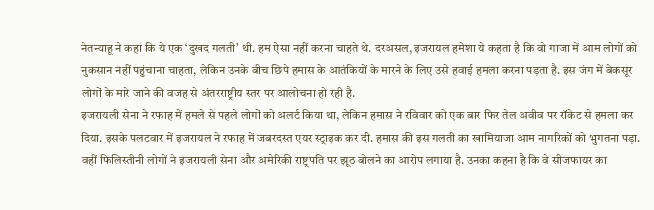नेतन्याहू ने कहा कि ये एक ‘दुखद गलती’ थी. हम ऐसा नहीं करना चाहते थे. दरअसल, इजरायल हमेशा ये कहता है कि वो गाजा में आम लोगों को नुकसान नहीं पहुंचाना चाहता, लेकिन उनके बीच छिपे हमास के आतंकियों के मारने के लिए उसे हवाई हमला करना पड़ता है. इस जंग में बेकसूर लोगों के मारे जाने की वजह से अंतरराष्ट्रीय स्तर पर आलोचना हो रही है.
इजरायली सेना ने रफाह में हमले से पहले लोगों को अलर्ट किया था, लेकिन हमास ने रविवार को एक बार फिर तेल अवीव पर रॉकेट से हमला कर दिया. इसके पलटवार में इजरायल ने रफाह में जबरदस्त एयर स्ट्राइक कर दी. हमास की इस गलती का खामियाजा आम नागरिकों को भुगतना पड़ा. वहीं फिलिस्तीनी लोगों ने इजरायली सेना और अमेरिकी राष्ट्रपति पर झूठ बोलने का आरोप लगाया है. उनका कहना है कि वे सीजफायर का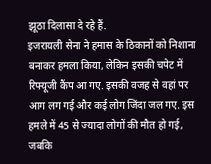झूठा दिलासा दे रहे हैं.
इजरायली सेना ने हमास के ठिकानों को निशाना बनाकर हमला किया, लेकिन इसकी चपेट में रिफ्यूजी कैंप आ गए. इसकी वजह से वहां पर आग लग गई और कई लोग जिंदा जल गए. इस हमले में 45 से ज्यादा लोगों की मौत हो गई, जबकि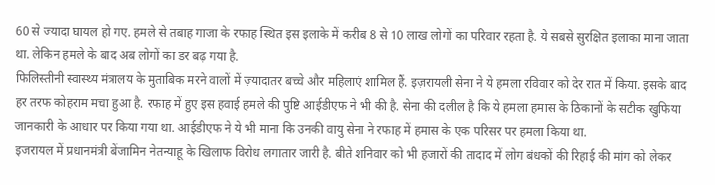60 से ज्यादा घायल हो गए. हमले से तबाह गाजा के रफाह स्थित इस इलाके में करीब 8 से 10 लाख लोगों का परिवार रहता है. ये सबसे सुरक्षित इलाका माना जाता था. लेकिन हमले के बाद अब लोगों का डर बढ़ गया है.
फिलिस्तीनी स्वास्थ्य मंत्रालय के मुताबिक मरने वालों में ज़्यादातर बच्चे और महिलाएं शामिल हैं. इज़रायली सेना ने ये हमला रविवार को देर रात में किया. इसके बाद हर तरफ कोहराम मचा हुआ है. रफाह में हुए इस हवाई हमले की पुष्टि आईडीएफ ने भी की है. सेना की दलील है कि ये हमला हमास के ठिकानों के सटीक खुफिया जानकारी के आधार पर किया गया था. आईडीएफ ने ये भी माना कि उनकी वायु सेना ने रफाह में हमास के एक परिसर पर हमला किया था.
इजरायल में प्रधानमंत्री बेंजामिन नेतन्याहू के खिलाफ विरोध लगातार जारी है. बीते शनिवार को भी हजारों की तादाद में लोग बंधकों की रिहाई की मांग को लेकर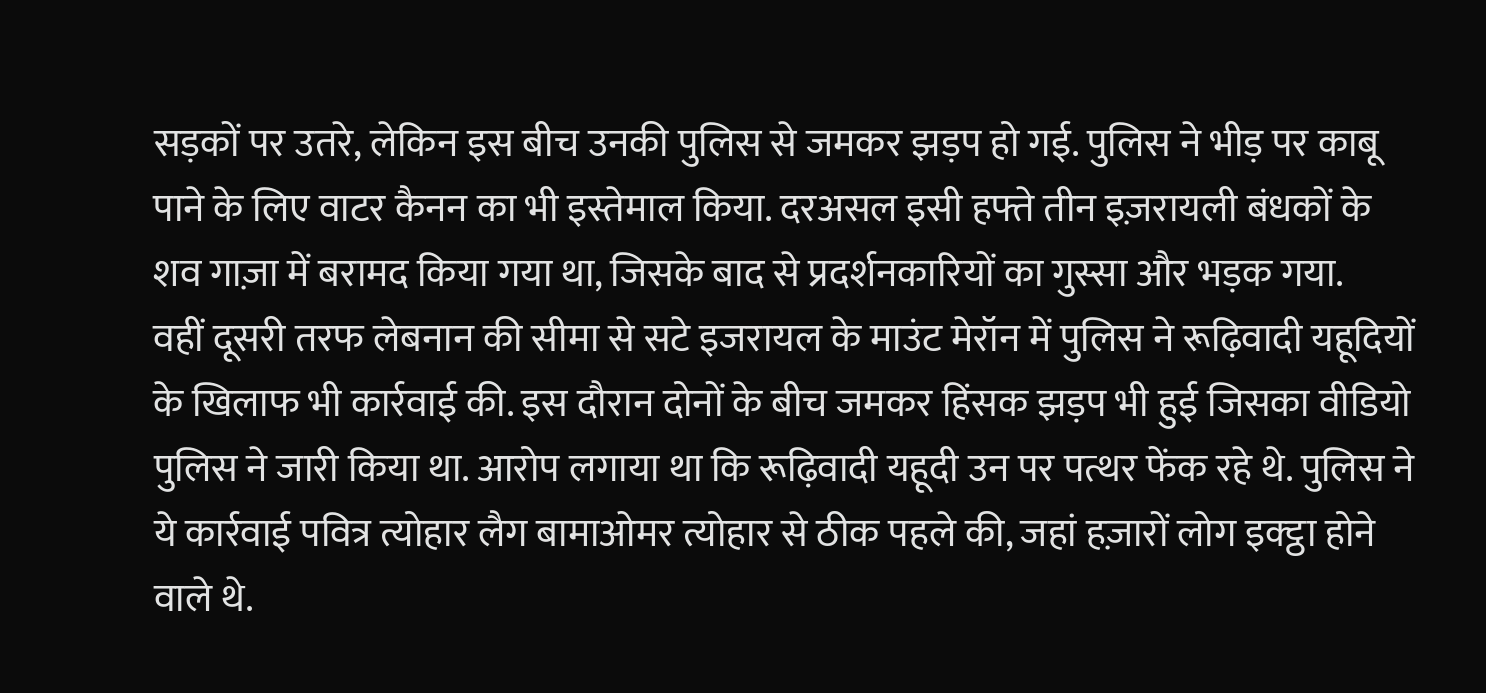सड़कों पर उतरे, लेकिन इस बीच उनकी पुलिस से जमकर झड़प हो गई. पुलिस ने भीड़ पर काबू पाने के लिए वाटर कैनन का भी इस्तेमाल किया. दरअसल इसी हफ्ते तीन इज़रायली बंधकों के शव गाज़ा में बरामद किया गया था, जिसके बाद से प्रदर्शनकारियों का गुस्सा और भड़क गया.
वहीं दूसरी तरफ लेबनान की सीमा से सटे इजरायल के माउंट मेरॉन में पुलिस ने रूढ़िवादी यहूदियों के खिलाफ भी कार्रवाई की. इस दौरान दोनों के बीच जमकर हिंसक झड़प भी हुई जिसका वीडियो पुलिस ने जारी किया था. आरोप लगाया था कि रूढ़िवादी यहूदी उन पर पत्थर फेंक रहे थे. पुलिस ने ये कार्रवाई पवित्र त्योहार लैग बामाओमर त्योहार से ठीक पहले की, जहां हज़ारों लोग इक्ट्ठा होने वाले थे.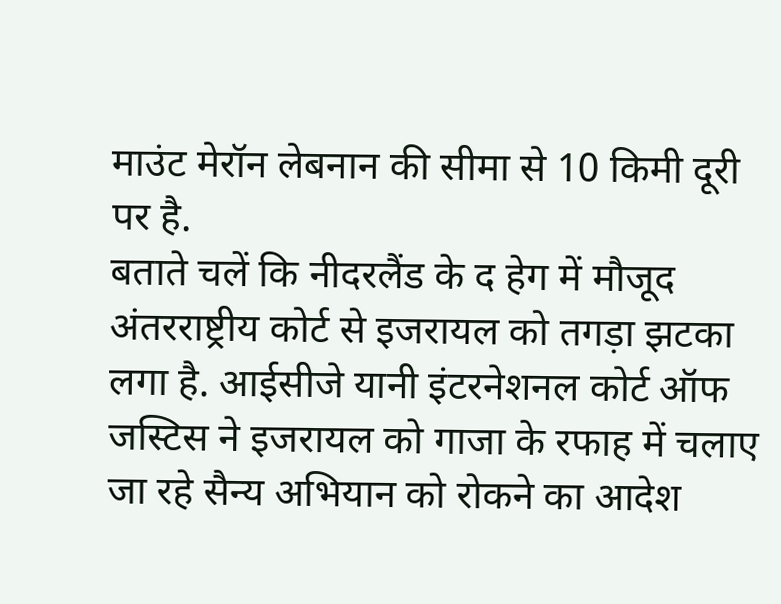माउंट मेरॉन लेबनान की सीमा से 10 किमी दूरी पर है.
बताते चलें कि नीदरलैंड के द हेग में मौजूद अंतरराष्ट्रीय कोर्ट से इजरायल को तगड़ा झटका लगा है. आईसीजे यानी इंटरनेशनल कोर्ट ऑफ जस्टिस ने इजरायल को गाजा के रफाह में चलाए जा रहे सैन्य अभियान को रोकने का आदेश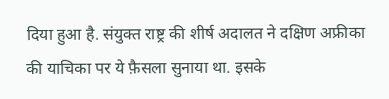दिया हुआ है. संयुक्त राष्ट्र की शीर्ष अदालत ने दक्षिण अफ्रीका की याचिका पर ये फ़ैसला सुनाया था. इसके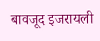बावजूद इजरायली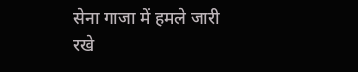सेना गाजा में हमले जारी रखे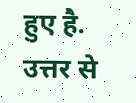हुए है. उत्तर से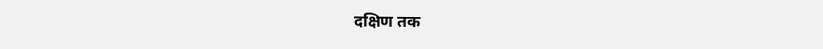दक्षिण तक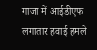गाजा में आईडीएफ लगातार हवाई हमले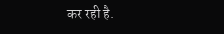कर रही है.